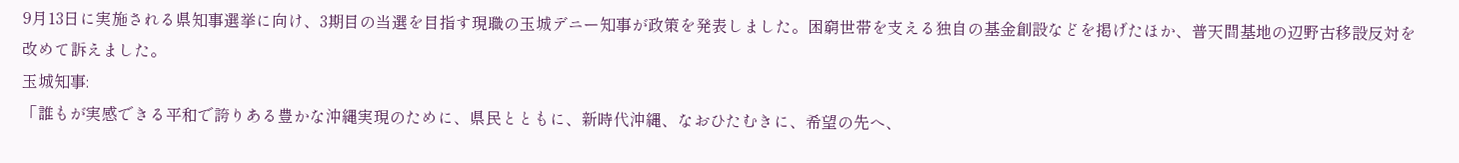9月13日に実施される県知事選挙に向け、3期目の当選を目指す現職の玉城デニー知事が政策を発表しました。困窮世帯を支える独自の基金創設などを掲げたほか、普天間基地の辺野古移設反対を改めて訴えました。
玉城知事:
「誰もが実感できる平和で誇りある豊かな沖縄実現のために、県民とともに、新時代沖縄、なおひたむきに、希望の先へ、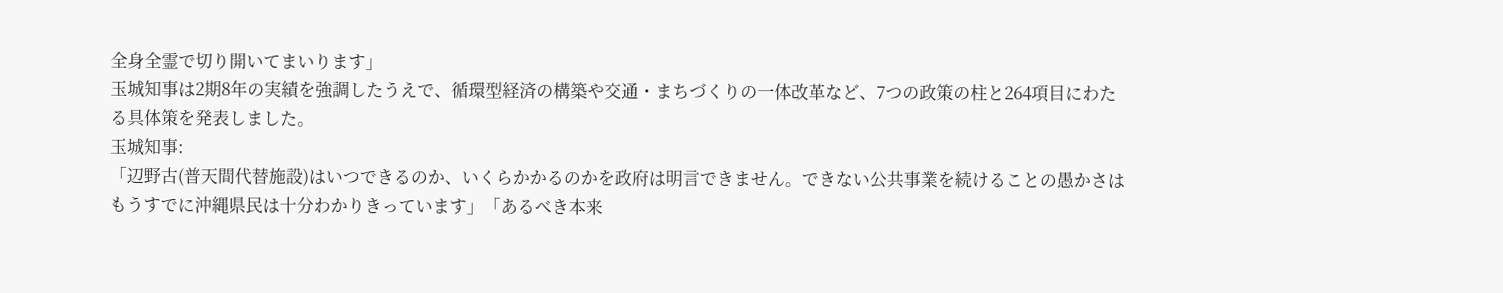全身全霊で切り開いてまいります」
玉城知事は2期8年の実績を強調したうえで、循環型経済の構築や交通・まちづくりの一体改革など、7つの政策の柱と264項目にわたる具体策を発表しました。
玉城知事:
「辺野古(普天間代替施設)はいつできるのか、いくらかかるのかを政府は明言できません。できない公共事業を続けることの愚かさはもうすでに沖縄県民は十分わかりきっています」「あるべき本来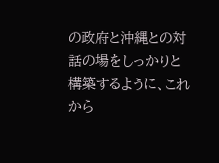の政府と沖縄との対話の場をしっかりと構築するように、これから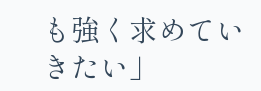も強く求めていきたい」